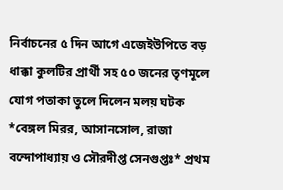নির্বাচনের ৫ দিন আগে এজেইউপিতে বড় ধাক্কা কুলটির প্রার্থী সহ ৫০ জনের তৃণমূলে যোগ পতাকা তুলে দিলেন মলয় ঘটক
*বেঙ্গল মিরর, আসানসোল, রাজা বন্দোপাধ্যায় ও সৌরদীপ্ত সেনগুপ্তঃ* প্রথম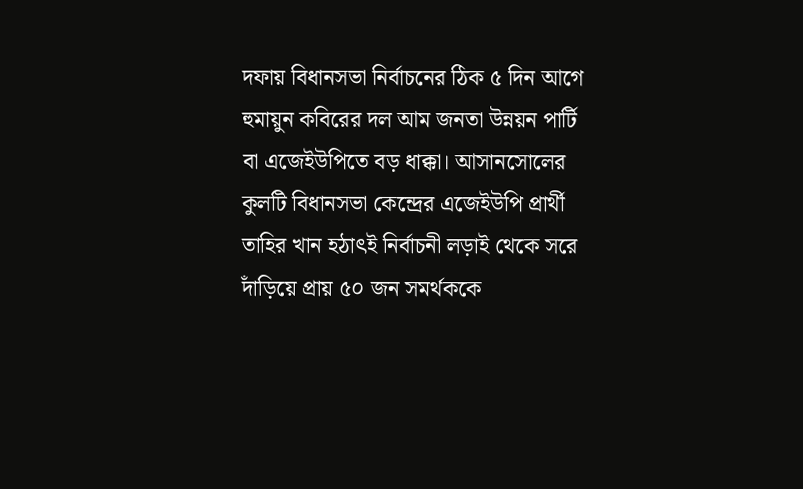দফায় বিধানসভা নির্বাচনের ঠিক ৫ দিন আগে হুমায়ুন কবিরের দল আম জনতা উন্নয়ন পার্টি বা এজেইউপিতে বড় ধাক্কা। আসানসোলের কুলটি বিধানসভা কেন্দ্রের এজেইউপি প্রার্থী তাহির খান হঠাৎই নির্বাচনী লড়াই থেকে সরে দাঁড়িয়ে প্রায় ৫০ জন সমর্থককে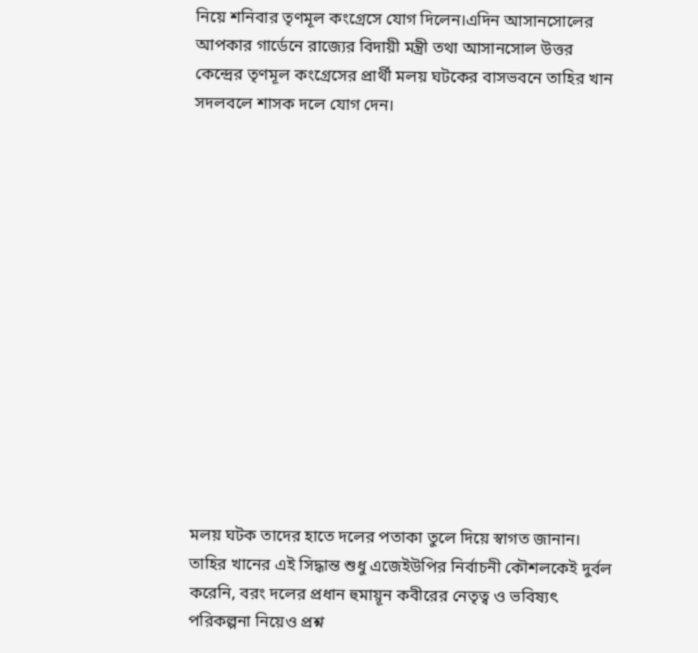নিয়ে শনিবার তৃণমূল কংগ্রেসে যোগ দিলেন।এদিন আসানসোলের আপকার গার্ডেনে রাজ্যের বিদায়ী মন্ত্রী তথা আসানসোল উত্তর কেন্দ্রের তৃণমূল কংগ্রেসের প্রার্থী মলয় ঘটকের বাসভবনে তাহির খান সদলবলে শাসক দলে যোগ দেন।














মলয় ঘটক তাদের হাতে দলের পতাকা তুলে দিয়ে স্বাগত জানান। তাহির খানের এই সিদ্ধান্ত শুধু এজেইউপির নির্বাচনী কৌশলকেই দুর্বল করেনি, বরং দলের প্রধান হুমায়ূন কবীরের নেতৃত্ব ও ভবিষ্যৎ পরিকল্পনা নিয়েও প্রশ্ন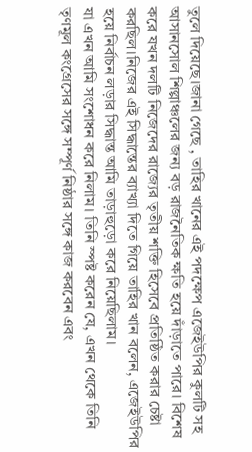তুলে দিয়েছে।জানা গেছে , তাহির খানের এই পদক্ষেপ এজেইউপির কুলটি সহ আসানসোল শিল্পাঞ্চলের জন্য বড় রাজনৈতিক ক্ষতি হয়ে দাঁড়াতে পারে। বিশেষ করে যখন দলটি নিজেদের রাজ্যের তৃতীয় শক্তি হিসেবে প্রতিষ্ঠিত করার চেষ্টা করছিল।নিজের এই সিদ্ধান্তের ব্যাখ্যা দিতে গিয়ে তাহির খান বলেন, এজেইউপির হয়ে নির্বাচন লড়ার সিদ্ধান্ত আমি তাড়াহুড়ো করে নিয়েছিলাম।
যা এখন আমি সংশোধন করে নিলাম। তিনি স্পষ্ট করেন যে, এখন থেকে তিনি তৃণমূল কংগ্রেসের সঙ্গে সম্পূর্ণ নিষ্ঠার সঙ্গে কাজ করবেন এবং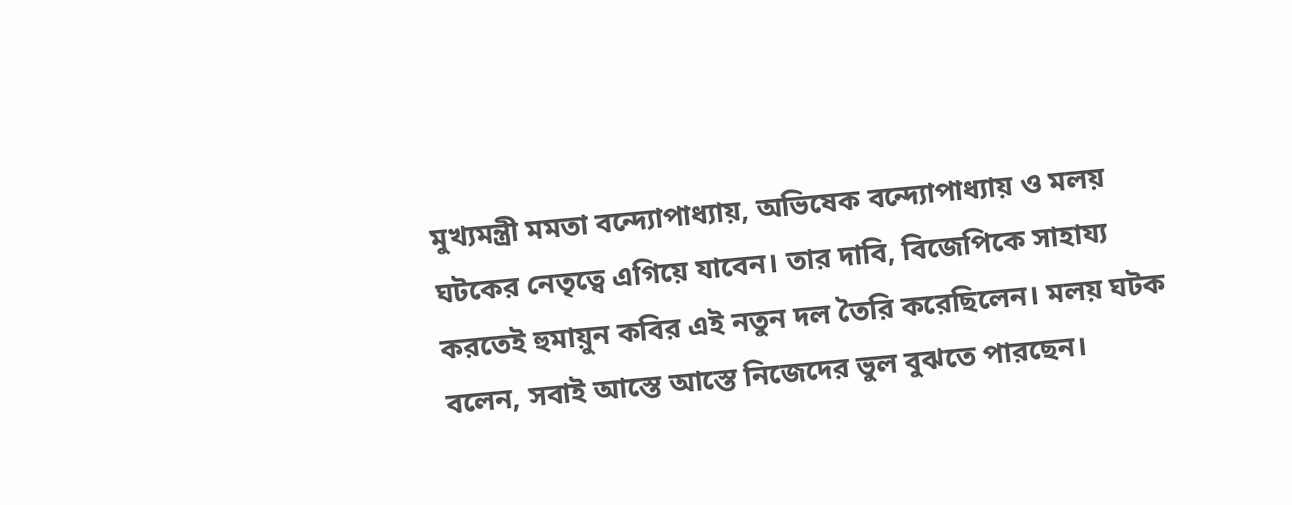মুখ্যমন্ত্রী মমতা বন্দ্যোপাধ্যায়, অভিষেক বন্দ্যোপাধ্যায় ও মলয় ঘটকের নেতৃত্বে এগিয়ে যাবেন। তার দাবি, বিজেপিকে সাহায্য করতেই হুমায়ুন কবির এই নতুন দল তৈরি করেছিলেন। মলয় ঘটক বলেন, সবাই আস্তে আস্তে নিজেদের ভুল বুঝতে পারছেন।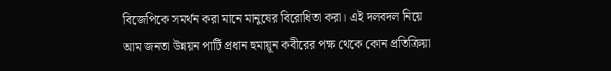বিজেপিকে সমর্থন করা মানে মানুষের বিরোধিতা করা। এই দলবদল নিয়ে আম জনতা উন্নয়ন পার্টি প্রধান হুমায়ূন কবীরের পক্ষ থেকে কোন প্রতিক্রিয়া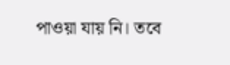পাওয়া যায় নি। তবে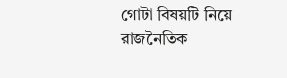গোটা বিষয়টি নিয়ে রাজনৈতিক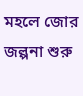মহলে জোর জল্পনা শুরু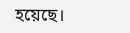হয়েছে।